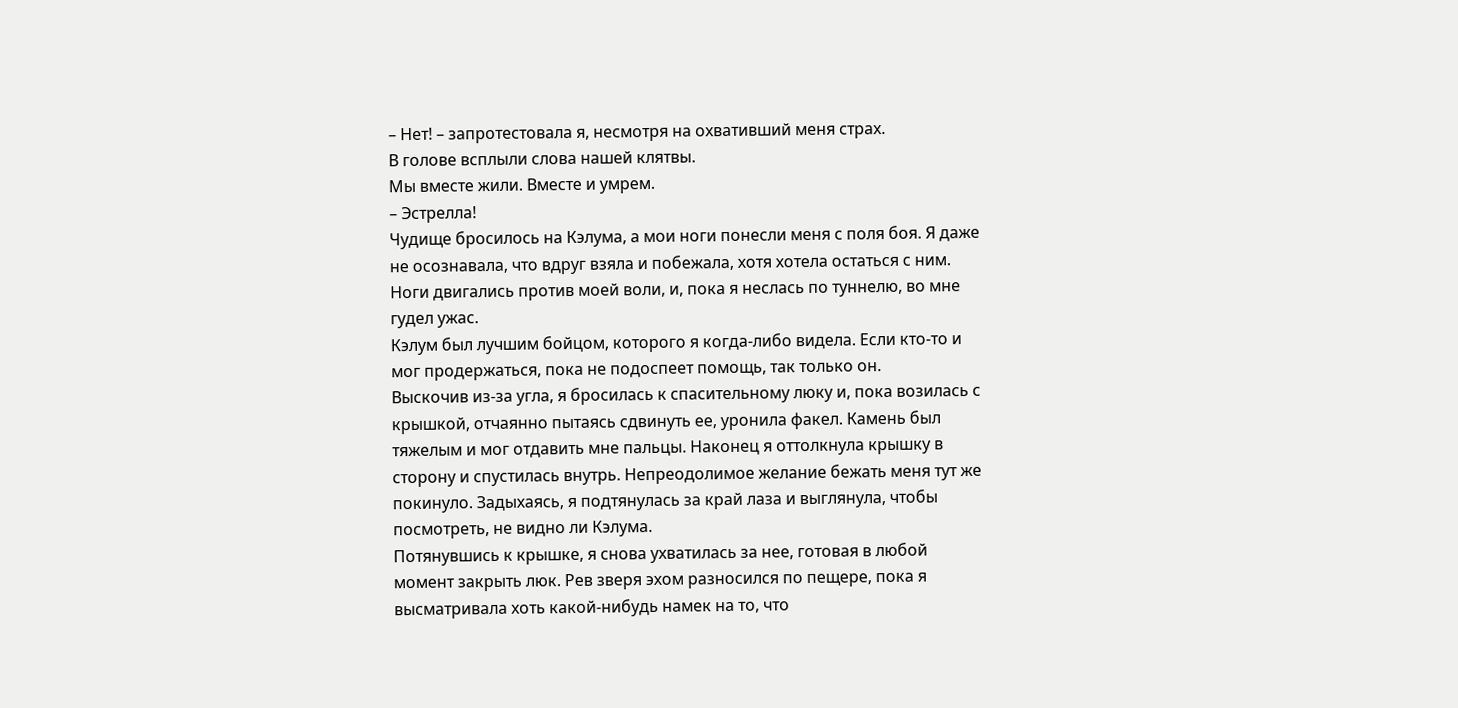– Нет! – запротестовала я, несмотря на охвативший меня страх.
В голове всплыли слова нашей клятвы.
Мы вместе жили. Вместе и умрем.
– Эстрелла!
Чудище бросилось на Кэлума, а мои ноги понесли меня с поля боя. Я даже не осознавала, что вдруг взяла и побежала, хотя хотела остаться с ним. Ноги двигались против моей воли, и, пока я неслась по туннелю, во мне гудел ужас.
Кэлум был лучшим бойцом, которого я когда-либо видела. Если кто-то и мог продержаться, пока не подоспеет помощь, так только он.
Выскочив из-за угла, я бросилась к спасительному люку и, пока возилась с крышкой, отчаянно пытаясь сдвинуть ее, уронила факел. Камень был тяжелым и мог отдавить мне пальцы. Наконец я оттолкнула крышку в сторону и спустилась внутрь. Непреодолимое желание бежать меня тут же покинуло. Задыхаясь, я подтянулась за край лаза и выглянула, чтобы посмотреть, не видно ли Кэлума.
Потянувшись к крышке, я снова ухватилась за нее, готовая в любой момент закрыть люк. Рев зверя эхом разносился по пещере, пока я высматривала хоть какой-нибудь намек на то, что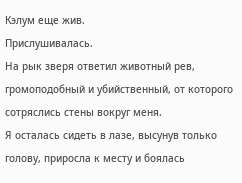Кэлум еще жив.
Прислушивалась.
На рык зверя ответил животный рев, громоподобный и убийственный, от которого сотряслись стены вокруг меня.
Я осталась сидеть в лазе, высунув только голову, приросла к месту и боялась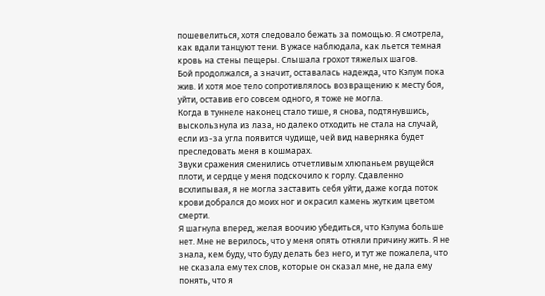пошевелиться, хотя следовало бежать за помощью. Я смотрела, как вдали танцуют тени. В ужасе наблюдала, как льется темная кровь на стены пещеры. Слышала грохот тяжелых шагов.
Бой продолжался, а значит, оставалась надежда, что Кэлум пока жив. И хотя мое тело сопротивлялось возвращению к месту боя, уйти, оставив его совсем одного, я тоже не могла.
Когда в туннеле наконец стало тише, я снова, подтянувшись, выскользнула из лаза, но далеко отходить не стала на случай, если из-за угла появится чудище, чей вид наверняка будет преследовать меня в кошмарах.
Звуки сражения сменились отчетливым хлюпаньем рвущейся плоти, и сердце у меня подскочило к горлу. Сдавленно всхлипывая, я не могла заставить себя уйти, даже когда поток крови добрался до моих ног и окрасил камень жутким цветом смерти.
Я шагнула вперед, желая воочию убедиться, что Кэлума больше нет. Мне не верилось, что у меня опять отняли причину жить. Я не знала, кем буду, что буду делать без него, и тут же пожалела, что не сказала ему тех слов, которые он сказал мне, не дала ему понять, что я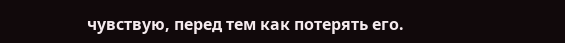чувствую, перед тем как потерять его.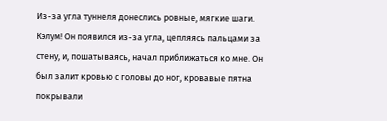Из-за угла туннеля донеслись ровные, мягкие шаги. Кэлум! Он появился из-за угла, цепляясь пальцами за стену, и, пошатываясь, начал приближаться ко мне. Он был залит кровью с головы до ног, кровавые пятна покрывали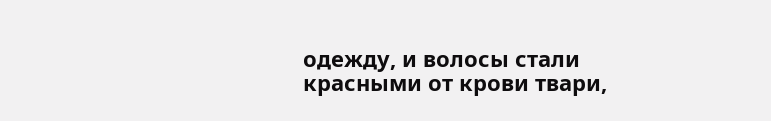одежду, и волосы стали красными от крови твари,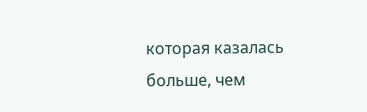которая казалась больше, чем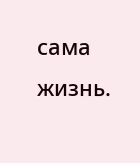сама жизнь.